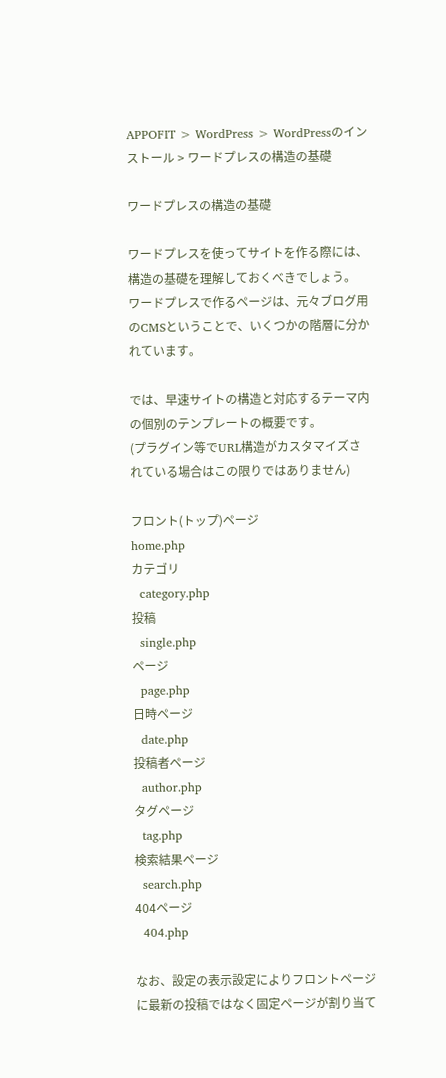APPOFIT > WordPress > WordPressのインストール > ワードプレスの構造の基礎

ワードプレスの構造の基礎

ワードプレスを使ってサイトを作る際には、構造の基礎を理解しておくべきでしょう。
ワードプレスで作るページは、元々ブログ用のCMSということで、いくつかの階層に分かれています。

では、早速サイトの構造と対応するテーマ内の個別のテンプレートの概要です。
(プラグイン等でURL構造がカスタマイズされている場合はこの限りではありません)

フロント(トップ)ページ
home.php
カテゴリ
  category.php
投稿
  single.php
ページ
  page.php
日時ページ
  date.php
投稿者ページ
  author.php
タグページ
  tag.php
検索結果ページ
  search.php
404ページ
  404.php

なお、設定の表示設定によりフロントページに最新の投稿ではなく固定ページが割り当て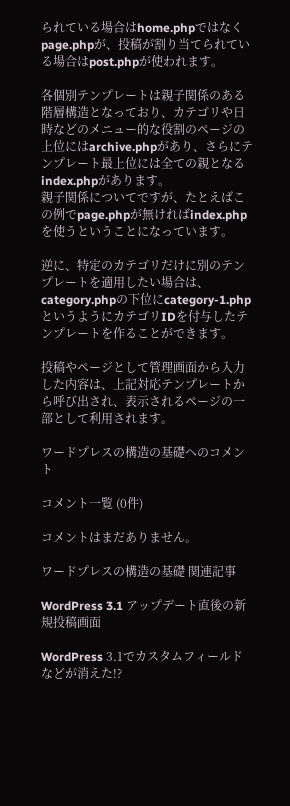られている場合はhome.phpではなくpage.phpが、投稿が割り当てられている場合はpost.phpが使われます。

各個別テンプレートは親子関係のある階層構造となっており、カテゴリや日時などのメニュー的な役割のページの上位にはarchive.phpがあり、さらにテンプレート最上位には全ての親となるindex.phpがあります。
親子関係についてですが、たとえばこの例でpage.phpが無ければindex.phpを使うということになっています。

逆に、特定のカテゴリだけに別のテンプレートを適用したい場合は、category.phpの下位にcategory-1.phpというようにカテゴリIDを付与したテンプレートを作ることができます。

投稿やページとして管理画面から入力した内容は、上記対応テンプレートから呼び出され、表示されるページの一部として利用されます。

ワードプレスの構造の基礎へのコメント

コメント一覧 (0件)

コメントはまだありません。

ワードプレスの構造の基礎 関連記事

WordPress 3.1 アップデート直後の新規投稿画面

WordPress 3.1でカスタムフィールドなどが消えた!?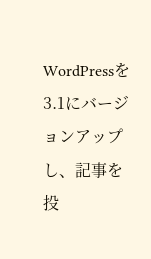WordPressを3.1にバージョンアップし、記事を投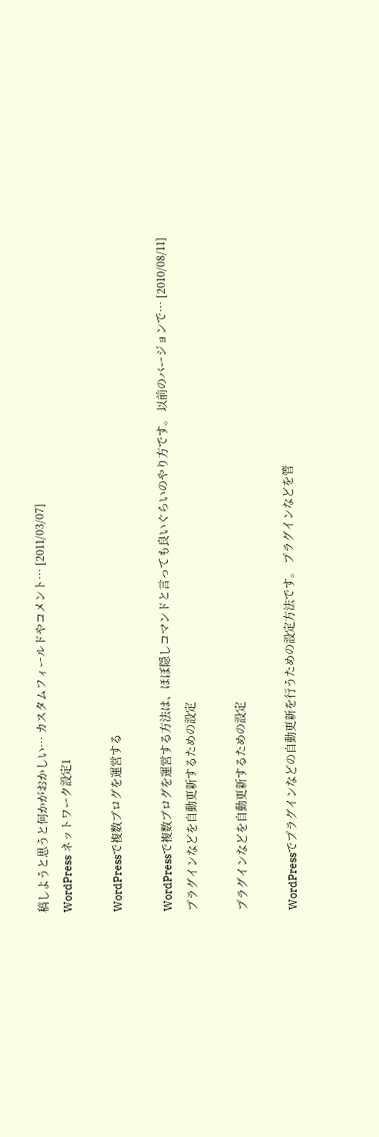稿しようと思うと何かがおかしい… カスタムフィールドやコメント… [2011/03/07]
WordPress ネットワーク設定1

WordPressで複数ブログを運営する

WordPressで複数ブログを運営する方法は、ほぼ隠しコマンドと言っても良いぐらいのやり方です。 以前のバージョンで… [2010/08/11]
プラグインなどを自動更新するための設定

プラグインなどを自動更新するための設定

WordPressでプラグインなどの自動更新を行うための設定方法です。 プラグインなどを管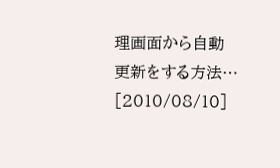理画面から自動更新をする方法… [2010/08/10]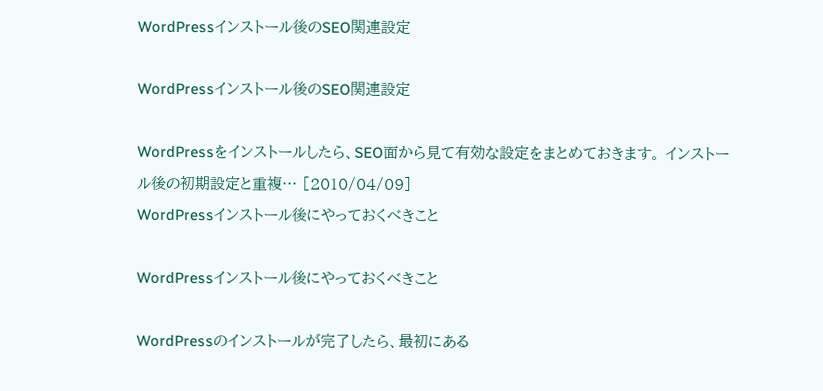WordPressインストール後のSEO関連設定

WordPressインストール後のSEO関連設定

WordPressをインストールしたら、SEO面から見て有効な設定をまとめておきます。 インストール後の初期設定と重複… [2010/04/09]
WordPressインストール後にやっておくべきこと

WordPressインストール後にやっておくべきこと

WordPressのインストールが完了したら、最初にある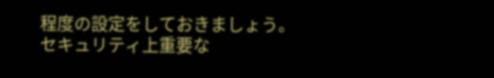程度の設定をしておきましょう。 セキュリティ上重要な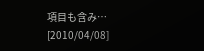項目も含み… [2010/04/08]